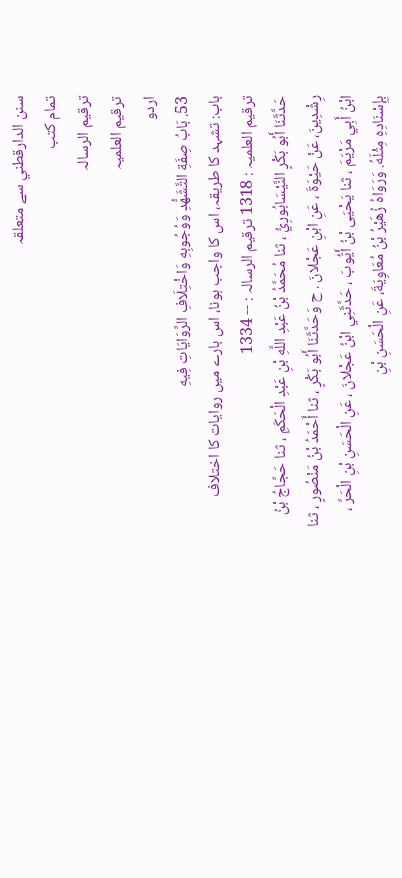سنن الدارقطني سے متعلقہ
تمام کتب
ترقیم الرسالہ
ترقیم العلمیہ
اردو
53. بَابُ صِفَةِ التَّشَهُّدِ وَوُجُوبِهِ وَاخْتِلَافِ الرِّوَايَاتِ فِيهِ
باب: تشہد کا طریقہ، اس کا واجب ہونا، اس بارے میں روایات کا اختلاف
ترقیم العلمیہ : 1318 ترقیم الرسالہ : -- 1334
حَدَّثَنَا أَبُو بَكْرٍ النَّيْسَابُورِيُّ ، ثنا مُحَمَّدُ بْنُ عَبْدِ اللَّهِ بْنِ عَبْدِ الْحَكَمِ ، ثنا حَجَّاجُ بْنُ رِشْدِينَ، عَنْ حَيْوَةَ ، عَنِ ابْنِ عَجْلانَ . ح وَحَدَّثَنَا أَبُو بَكْرٍ ، ثنا أَحْمَدُ بْنُ مَنْصُورٍ ، ثنا ابْنُ أَبِي مَرْيَمَ ، ثنا يَحْيَى بْنُ أَيُّوبَ ، حَدَّثَنِي ابْنُ عَجْلانَ ، عَنِ الْحَسَنِ بْنِ الْحَرِّ ، بِإِسْنَادِهِ مِثْلَهُ. وَرَوَاهُ زُهَيْرُ بْنُ مُعَاوِيَةَ، عَنِ الْحَسَنِ بْنِ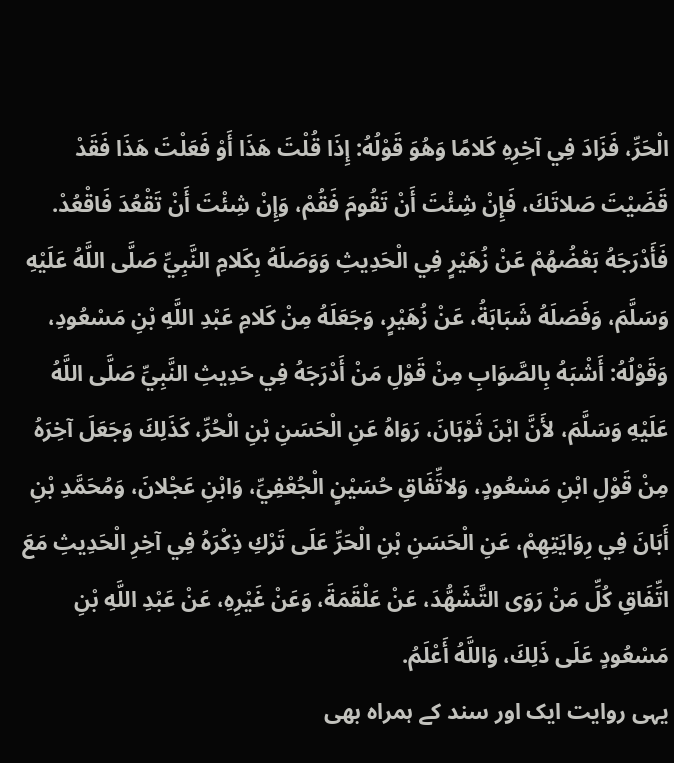الْحَرِّ، فَزَادَ فِي آخِرِهِ كَلامًا وَهُوَ قَوْلُهُ: إِذَا قُلْتَ هَذَا أَوْ فَعَلْتَ هَذَا فَقَدْ قَضَيْتَ صَلاتَكَ، فَإِنْ شِئْتَ أَنْ تَقُومَ فَقُمْ، وَإِنْ شِئْتَ أَنْ تَقْعُدَ فَاقْعُدْ. فَأَدْرَجَهُ بَعْضُهُمْ عَنْ زُهَيْرٍ فِي الْحَدِيثِ وَوَصَلَهُ بِكَلامِ النَّبِيِّ صَلَّى اللَّهُ عَلَيْهِ وَسَلَّمَ، وَفَصَلَهُ شَبَابَةُ، عَنْ زُهَيْرٍ، وَجَعَلَهُ مِنْ كَلامِ عَبْدِ اللَّهِ بْنِ مَسْعُودِ، وَقَوْلُهُ: أَشْبَهُ بِالصَّوَابِ مِنْ قَوْلِ مَنْ أَدْرَجَهُ فِي حَدِيثِ النَّبِيِّ صَلَّى اللَّهُ عَلَيْهِ وَسَلَّمَ، لأَنَّ ابْنَ ثَوْبَانَ، رَوَاهُ عَنِ الْحَسَنِ بْنِ الْحُرِّ، كَذَلِكَ وَجَعَلَ آخِرَهُ مِنْ قَوْلِ ابْنِ مَسْعُودٍ، وَلاتِّفَاقِ حُسَيْنٍ الْجُعْفِيِّ، وَابْنِ عَجْلانَ، وَمُحَمَّدِ بْنِ أَبَانَ فِي رِوَايَتِهِمْ، عَنِ الْحَسَنِ بْنِ الْحَرِّ عَلَى تَرْكِ ذِكْرَهُ فِي آخِرِ الْحَدِيثِ مَعَ اتِّفَاقِ كُلِّ مَنْ رَوَى التَّشَهُّدَ، عَنْ عَلْقَمَةَ، وَعَنْ غَيْرِهِ، عَنْ عَبْدِ اللَّهِ بْنِ مَسْعُودٍ عَلَى ذَلِكَ، وَاللَّهُ أَعْلَمُ.
یہی روایت ایک اور سند کے ہمراہ بھی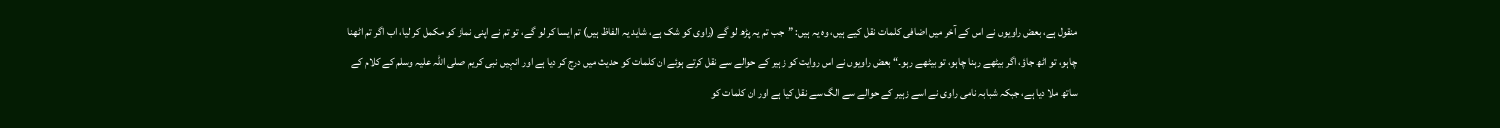منقول ہے، بعض راویوں نے اس کے آخر میں اضافی کلمات نقل کیے ہیں، وہ یہ ہیں: ”جب تم یہ پڑھ لو گے (راوی کو شک ہے، شاید یہ الفاظ ہیں) تم ایسا کر لو گے، تو تم نے اپنی نماز کو مکمل کر لیا، اب اگر تم اٹھنا چاہو، تو اٹھ جاؤ، اگر بیٹھے رہنا چاہو، تو بیٹھے رہو۔“ بعض راویوں نے اس روایت کو زہیر کے حوالے سے نقل کرتے ہوئے ان کلمات کو حدیث میں درج کر دیا ہے اور انہیں نبی کریم صلی اللہ علیہ وسلم کے کلام کے ساتھ ملا دیا ہے، جبکہ شبابہ نامی راوی نے اسے زہیر کے حوالے سے الگ سے نقل کیا ہے اور ان کلمات کو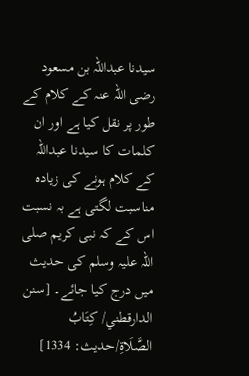سیدنا عبداللہ بن مسعود رضی اللہ عنہ کے کلام کے طور پر نقل کیا ہے اور ان کلمات کا سیدنا عبداللہ کے کلام ہونے کی زیادہ مناسبت لگتی ہے بہ نسبت اس کے کہ نبی کریم صلی اللہ علیہ وسلم کی حدیث میں درج کیا جائے۔ [سنن الدارقطني/ كِتَابُ الصَّلَاةِ/حدیث: 1334]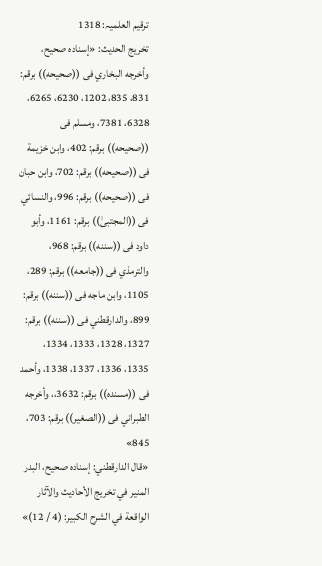ترقیم العلمیہ: 1318
تخریج الحدیث: «إسناده صحيح، وأخرجه البخاري فى ((صحيحه)) برقم: 831، 835، 1202، 6230، 6265، 6328، 7381، ومسلم فى ((صحيحه)) برقم: 402، وابن خزيمة فى ((صحيحه)) برقم: 702، وابن حبان فى ((صحيحه)) برقم: 996، والنسائي فى ((المجتبیٰ)) برقم: 1161، وأبو داود فى ((سننه)) برقم: 968، والترمذي فى ((جامعه)) برقم: 289، 1105، وابن ماجه فى ((سننه)) برقم: 899، والدارقطني فى ((سننه)) برقم: 1327، 1328، 1333، 1334، 1335، 1336، 1337، 1338، وأحمد فى ((مسنده)) برقم: 3632،، وأخرجه الطبراني فى ((الصغير)) برقم: 703، 845»
«قال الدارقطني: إسناده صحيح، البدر المنير في تخريج الأحاديث والآثار الواقعة في الشرح الكبير: (4 / 12)»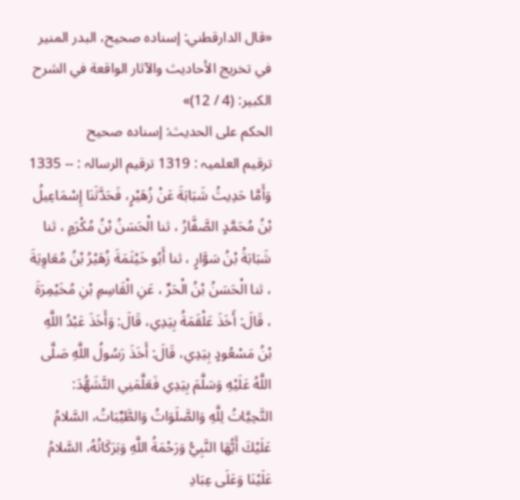«قال الدارقطني: إسناده صحيح، البدر المنير في تخريج الأحاديث والآثار الواقعة في الشرح الكبير: (4 / 12)»
الحكم على الحديث: إسناده صحيح
ترقیم العلمیہ : 1319 ترقیم الرسالہ : -- 1335
وَأَمَّا حَدِيثُ شَبَابَةَ عَنْ زُهَيْرٍ، فَحَدَّثَنَا إِسْمَاعِيلُ بْنُ مُحَمَّدٍ الصَّفَّارُ ، ثنا الْحَسَنُ بْنُ مُكْرَمٍ ، ثنا شَبَابَةُ بْنُ سَوَّارٍ ، ثنا أَبُو خَيْثَمَةَ زُهَيْرُ بْنُ مُعَاوِيَةَ ، ثنا الْحَسَنُ بْنُ الْحَرِّ ، عَنِ الْقَاسِمِ بْنِ مُخَيْمِرَةَ ، قَالَ: أَخَذَ عَلْقَمَةُ بِيَدِي، قَالَ: وَأَخَذَ عَبْدُ اللَّهِ بْنُ مَسْعُودٍ بِيَدِي، قَالَ: أَخَذَ رَسُولُ اللَّهِ صَلَّى اللَّهُ عَلَيْهِ وَسَلَّمَ بِيَدِي فَعَلَّمَنِي التَّشَهُّدَ: التَّحِيَّاتُ لِلَّهِ وَالصَّلَوَاتُ وَالطَّيِّبَاتُ، السَّلامُ عَلَيْكَ أَيُّهَا النَّبِيُّ وَرَحْمَةُ اللَّهِ وَبَرَكَاتُهُ، السَّلامُ عَلَيْنَا وَعَلَى عِبَادِ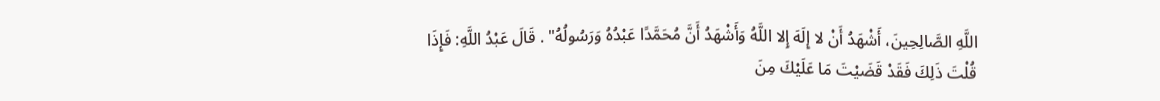اللَّهِ الصَّالِحِينَ، أَشْهَدُ أَنْ لا إِلَهَ إِلا اللَّهُ وَأَشْهَدُ أَنَّ مُحَمَّدًا عَبْدُهُ وَرَسُولُهُ" . قَالَ عَبْدُ اللَّهِ: فَإِذَا قُلْتَ ذَلِكَ فَقَدْ قَضَيْتَ مَا عَلَيْكَ مِنَ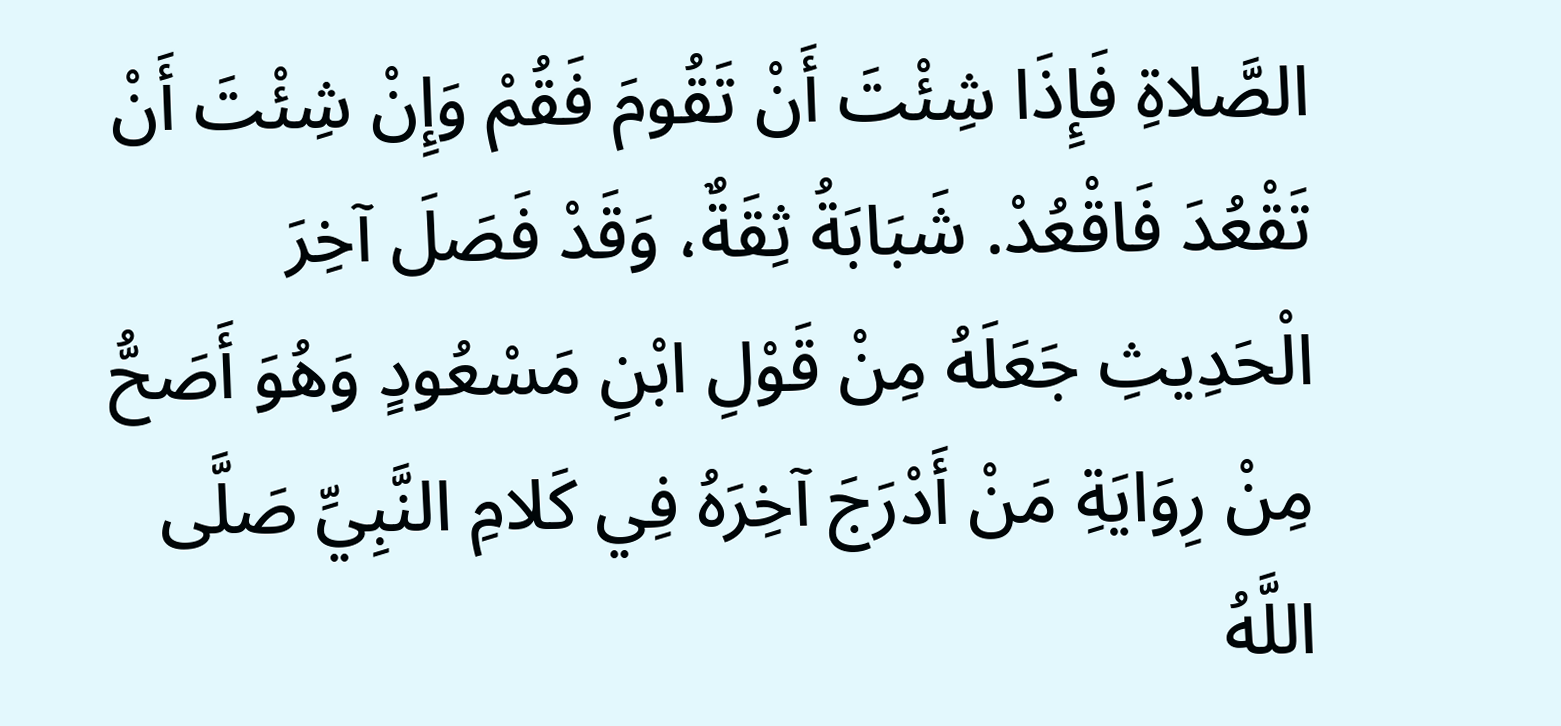الصَّلاةِ فَإِذَا شِئْتَ أَنْ تَقُومَ فَقُمْ وَإِنْ شِئْتَ أَنْ تَقْعُدَ فَاقْعُدْ. شَبَابَةُ ثِقَةٌ، وَقَدْ فَصَلَ آخِرَ الْحَدِيثِ جَعَلَهُ مِنْ قَوْلِ ابْنِ مَسْعُودٍ وَهُوَ أَصَحُّ مِنْ رِوَايَةِ مَنْ أَدْرَجَ آخِرَهُ فِي كَلامِ النَّبِيِّ صَلَّى اللَّهُ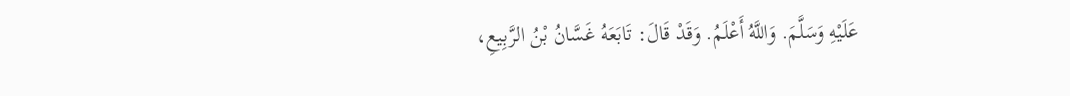عَلَيْهِ وَسَلَّمَ. وَاللَّهُ أَعْلَمُ. وَقَدْ قَالَ: تَابَعَهُ غَسَّانُ بْنُ الرَّبِيعِ،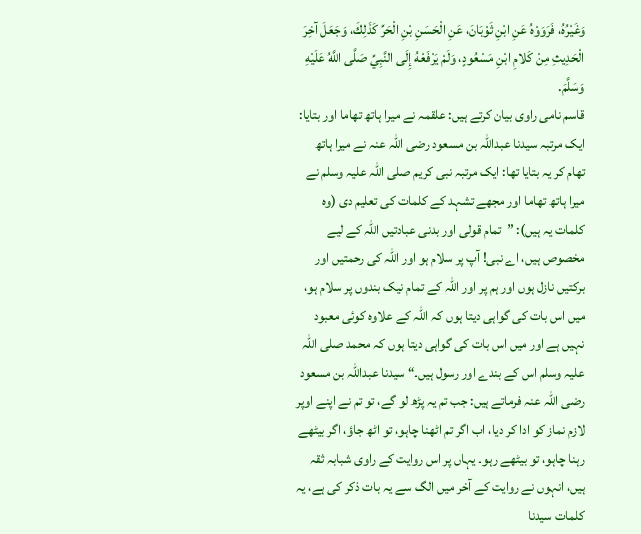وَغَيْرُهُ، فَرَوَوْهُ عَنِ ابْنِ ثَوْبَانَ، عَنِ الْحَسَنِ بْنِ الْحَرِّ كَذَلِكَ، وَجَعَلَ آخِرَ الْحَدِيثِ مِنْ كَلامِ ابْنِ مَسْعُودٍ، وَلَمْ يَرْفَعْهُ إِلَى النَّبِيِّ صَلَّى اللَّهُ عَلَيْهِ وَسَلَّمَ.
قاسم نامی راوی بیان کرتے ہیں: علقمہ نے میرا ہاتھ تھاما اور بتایا: ایک مرتبہ سیدنا عبداللہ بن مسعود رضی اللہ عنہ نے میرا ہاتھ تھام کر یہ بتایا تھا: ایک مرتبہ نبی کریم صلی اللہ علیہ وسلم نے میرا ہاتھ تھاما اور مجھے تشہد کے کلمات کی تعلیم دی (وہ کلمات یہ ہیں): ”تمام قولی اور بدنی عبادتیں اللہ کے لیے مخصوص ہیں، اے نبی! آپ پر سلام ہو اور اللہ کی رحمتیں اور برکتیں نازل ہوں اور ہم پر اور اللہ کے تمام نیک بندوں پر سلام ہو، میں اس بات کی گواہی دیتا ہوں کہ اللہ کے علاوہ کوئی معبود نہیں ہے اور میں اس بات کی گواہی دیتا ہوں کہ محمد صلی اللہ علیہ وسلم اس کے بندے اور رسول ہیں۔“ سیدنا عبداللہ بن مسعود رضی اللہ عنہ فرماتے ہیں: جب تم یہ پڑھ لو گے، تو تم نے اپنے اوپر لازم نماز کو ادا کر دیا، اب اگر تم اٹھنا چاہو، تو اٹھ جاؤ، اگر بیٹھے رہنا چاہو، تو بیٹھے رہو۔ یہاں پر اس روایت کے راوی شبابہ ثقہ ہیں، انہوں نے روایت کے آخر میں الگ سے یہ بات ذکر کی ہے، یہ کلمات سیدنا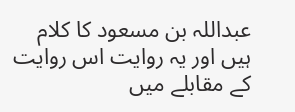عبداللہ بن مسعود کا کلام ہیں اور یہ روایت اس روایت کے مقابلے میں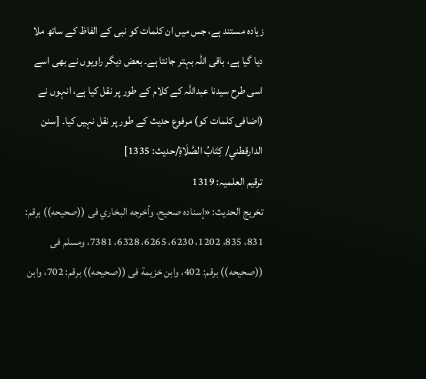زیادہ مستند ہے، جس میں ان کلمات کو نبی کے الفاظ کے ساتھ ملا دیا گیا ہے، باقی اللہ بہتر جانتا ہے۔ بعض دیگر راویوں نے بھی اسے اسی طرح سیدنا عبداللہ کے کلام کے طور پر نقل کیا ہے، انہوں نے (اضافی کلمات کو) مرفوع حدیث کے طور پر نقل نہیں کیا۔ [سنن الدارقطني/ كِتَابُ الصَّلَاةِ/حدیث: 1335]
ترقیم العلمیہ: 1319
تخریج الحدیث: «إسناده صحيح، وأخرجه البخاري فى ((صحيحه)) برقم: 831، 835، 1202، 6230، 6265، 6328، 7381، ومسلم فى ((صحيحه)) برقم: 402، وابن خزيمة فى ((صحيحه)) برقم: 702، وابن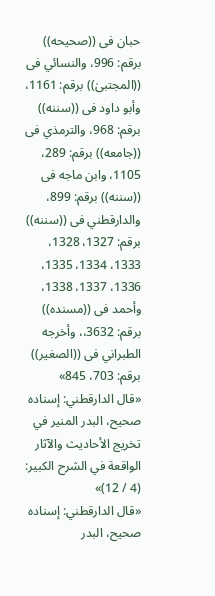حبان فى ((صحيحه)) برقم: 996، والنسائي فى ((المجتبیٰ)) برقم: 1161، وأبو داود فى ((سننه)) برقم: 968، والترمذي فى ((جامعه)) برقم: 289، 1105، وابن ماجه فى ((سننه)) برقم: 899، والدارقطني فى ((سننه)) برقم: 1327، 1328، 1333، 1334، 1335، 1336، 1337، 1338، وأحمد فى ((مسنده)) برقم: 3632،، وأخرجه الطبراني فى ((الصغير)) برقم: 703، 845»
«قال الدارقطني: إسناده صحيح، البدر المنير في تخريج الأحاديث والآثار الواقعة في الشرح الكبير: (4 / 12)»
«قال الدارقطني: إسناده صحيح، البدر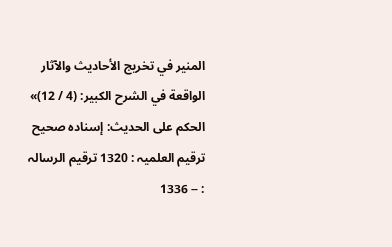المنير في تخريج الأحاديث والآثار الواقعة في الشرح الكبير: (4 / 12)»
الحكم على الحديث: إسناده صحيح
ترقیم العلمیہ : 1320 ترقیم الرسالہ : -- 1336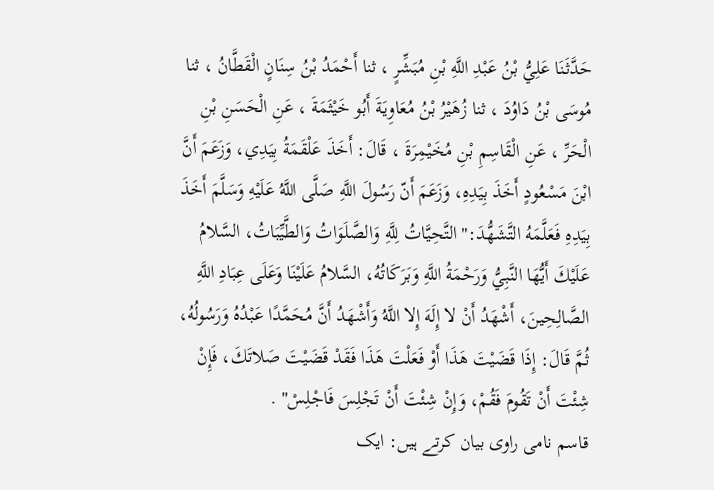حَدَّثَنَا عَلِيُّ بْنُ عَبْدِ اللَّهِ بْنِ مُبَشِّرٍ ، ثنا أَحْمَدُ بْنُ سِنَانٍ الْقَطَّانُ ، ثنا مُوسَى بْنُ دَاوُدَ ، ثنا زُهَيْرُ بْنُ مُعَاوِيَةَ أَبُو خَيْثَمَةَ ، عَنِ الْحَسَنِ بْنِ الْحَرِّ ، عَنِ الْقَاسِمِ بْنِ مُخَيْمِرَةَ ، قَالَ: أَخَذَ عَلْقَمَةُ بِيَدِي، وَزَعَمَ أَنَّ ابْنَ مَسْعُودٍ أَخَذَ بِيَدِهِ، وَزَعَمَ أَنّ رَسُولَ اللَّهِ صَلَّى اللَّهُ عَلَيْهِ وَسَلَّمَ أَخَذَ بِيَدِهِ فَعَلَّمَهُ التَّشَهُّدَ:" التَّحِيَّاتُ لِلَّهِ وَالصَّلَوَاتُ وَالطَّيِّبَاتُ، السَّلامُ عَلَيْكَ أَيُّهَا النَّبِيُّ وَرَحْمَةُ اللَّهِ وَبَرَكَاتُهُ، السَّلامُ عَلَيْنَا وَعَلَى عِبَادِ اللَّهِ الصَّالِحِينَ، أَشْهَدُ أَنْ لا إِلَهَ إِلا اللَّهُ وَأَشْهَدُ أَنَّ مُحَمَّدًا عَبْدُهُ وَرَسُولُهُ، ثُمَّ قَالَ: إِذَا قَضَيْتَ هَذَا أَوْ فَعَلْتَ هَذَا فَقَدْ قَضَيْتَ صَلاتَكَ، فَإِنْ شِئْتَ أَنْ تَقُومَ فَقُمْ، وَإِنْ شِئْتَ أَنْ تَجْلِسَ فَاجْلِسْ" .
قاسم نامی راوی بیان کرتے ہیں: ایک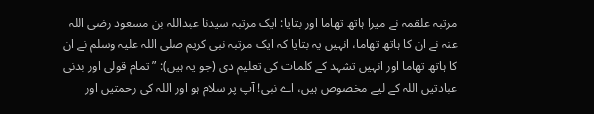مرتبہ علقمہ نے میرا ہاتھ تھاما اور بتایا: ایک مرتبہ سیدنا عبداللہ بن مسعود رضی اللہ عنہ نے ان کا ہاتھ تھاما، انہیں یہ بتایا کہ ایک مرتبہ نبی کریم صلی اللہ علیہ وسلم نے ان کا ہاتھ تھاما اور انہیں تشہد کے کلمات کی تعلیم دی (جو یہ ہیں): ”تمام قولی اور بدنی عبادتیں اللہ کے لیے مخصوص ہیں، اے نبی! آپ پر سلام ہو اور اللہ کی رحمتیں اور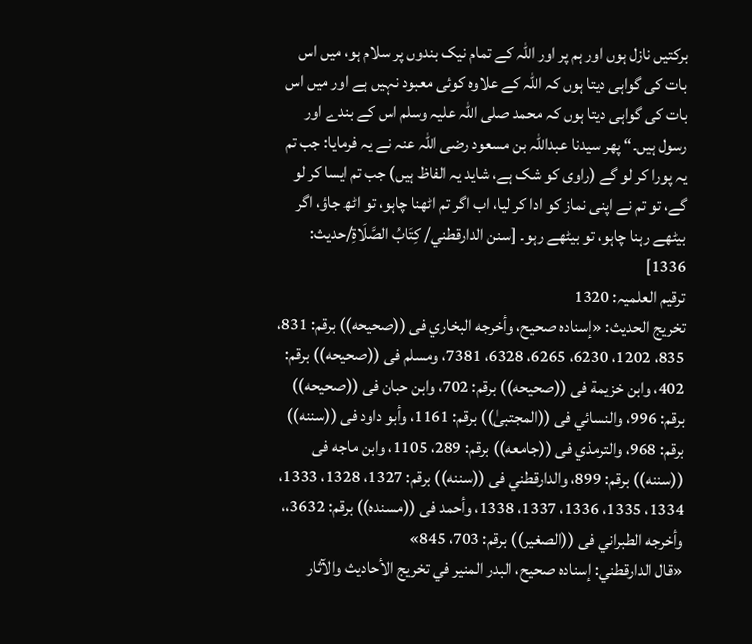برکتیں نازل ہوں اور ہم پر اور اللہ کے تمام نیک بندوں پر سلام ہو، میں اس بات کی گواہی دیتا ہوں کہ اللہ کے علاوہ کوئی معبود نہیں ہے اور میں اس بات کی گواہی دیتا ہوں کہ محمد صلی اللہ علیہ وسلم اس کے بندے اور رسول ہیں۔“ پھر سیدنا عبداللہ بن مسعود رضی اللہ عنہ نے یہ فرمایا: جب تم یہ پورا کر لو گے (راوی کو شک ہے، شاید یہ الفاظ ہیں) جب تم ایسا کر لو گے، تو تم نے اپنی نماز کو ادا کر لیا، اب اگر تم اٹھنا چاہو، تو اٹھ جاؤ، اگر بیٹھے رہنا چاہو، تو بیٹھے رہو۔ [سنن الدارقطني/ كِتَابُ الصَّلَاةِ/حدیث: 1336]
ترقیم العلمیہ: 1320
تخریج الحدیث: «إسناده صحيح، وأخرجه البخاري فى ((صحيحه)) برقم: 831، 835، 1202، 6230، 6265، 6328، 7381، ومسلم فى ((صحيحه)) برقم: 402، وابن خزيمة فى ((صحيحه)) برقم: 702، وابن حبان فى ((صحيحه)) برقم: 996، والنسائي فى ((المجتبیٰ)) برقم: 1161، وأبو داود فى ((سننه)) برقم: 968، والترمذي فى ((جامعه)) برقم: 289، 1105، وابن ماجه فى ((سننه)) برقم: 899، والدارقطني فى ((سننه)) برقم: 1327، 1328، 1333، 1334، 1335، 1336، 1337، 1338، وأحمد فى ((مسنده)) برقم: 3632،، وأخرجه الطبراني فى ((الصغير)) برقم: 703، 845»
«قال الدارقطني: إسناده صحيح، البدر المنير في تخريج الأحاديث والآثار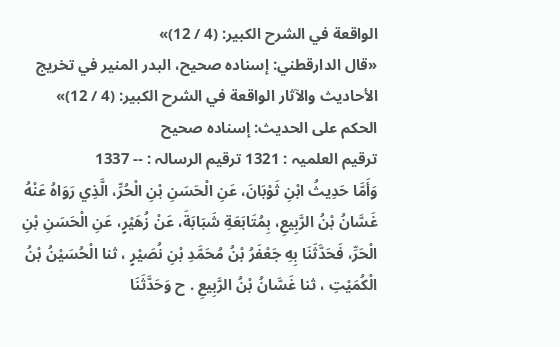الواقعة في الشرح الكبير: (4 / 12)»
«قال الدارقطني: إسناده صحيح، البدر المنير في تخريج الأحاديث والآثار الواقعة في الشرح الكبير: (4 / 12)»
الحكم على الحديث: إسناده صحيح
ترقیم العلمیہ : 1321 ترقیم الرسالہ : -- 1337
وَأَمَّا حَدِيثُ ابْنِ ثَوْبَانَ، عَنِ الْحَسَنِ بْنِ الْحُرِّ، الَّذِي رَوَاهُ عَنْهُ غَسَّانُ بْنُ الرَّبِيعِ، بِمُتَابَعَةِ شَبَابَةَ، عَنْ زُهَيْرٍ، عَنِ الْحَسَنِ بْنِ الْحَرِّ، فَحَدَّثَنَا بِهِ جَعْفَرُ بْنُ مُحَمَّدِ بْنِ نُصَيْرٍ ، ثنا الْحُسَيْنُ بْنُ الْكُمَيْتِ ، ثنا غَسَّانُ بْنُ الرَّبِيعِ . ح وَحَدَّثَنَا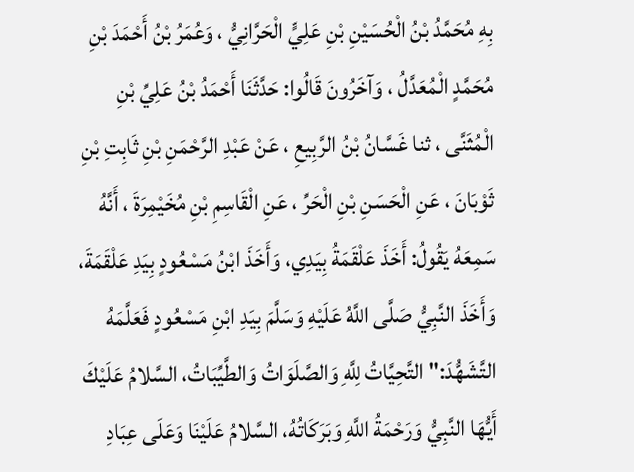بِهِ مُحَمَّدُ بْنُ الْحُسَيْنِ بْنِ عَلِيٍّ الْحَرَّانِيُّ ، وَعُمَرُ بْنُ أَحْمَدَ بْنِ مُحَمَّدٍ الْمُعَدَّلُ ، وَآخَرُونَ قَالُوا: حَدَّثَنَا أَحْمَدُ بْنُ عَلِيِّ بْنِ الْمُثَنَّى ، ثنا غَسَّانُ بْنُ الرَّبِيعِ ، عَنْ عَبْدِ الرَّحْمَنِ بْنِ ثَابِتِ بْنِ ثَوْبَانَ ، عَنِ الْحَسَنِ بْنِ الْحَرِّ ، عَنِ الْقَاسِمِ بْنِ مُخَيْمِرَةَ ، أَنَّهُ سَمِعَهُ يَقُولُ: أَخَذَ عَلْقَمَةُ بِيَدِي، وَأَخَذَ ابْنُ مَسْعُودٍ بِيَدِ عَلْقَمَةَ، وَأَخَذَ النَّبِيُّ صَلَّى اللَّهُ عَلَيْهِ وَسَلَّمَ بِيَدِ ابْنِ مَسْعُودٍ فَعَلَّمَهُ التَّشَهُّدَ:" التَّحِيَّاتُ لِلَّهِ وَالصَّلَوَاتُ وَالطَّيِّبَاتُ، السَّلامُ عَلَيْكَ أَيُّهَا النَّبِيُّ وَرَحْمَةُ اللَّهِ وَبَرَكَاتُهُ، السَّلامُ عَلَيْنَا وَعَلَى عِبَادِ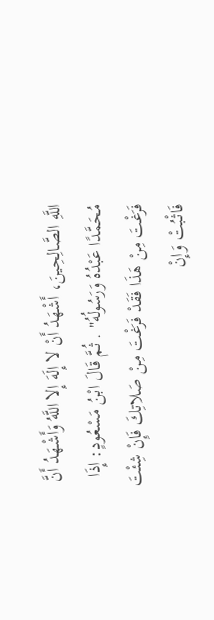اللَّهِ الصَّالِحِينَ، أَشْهَدُ أَنْ لا إِلَهَ إِلا اللَّهُ وَأَشْهَدُ أَنَّ مُحَمَّدًا عَبْدُهُ وَرَسُولُهُ" . ثُمَّ قَالَ ابْنُ مَسْعُودٍ: إِذَا فَرَغْتَ مِنْ هَذَا فَقَدْ فَرَغْتَ مِنْ صَلاتِكَ فَإِنْ شِئْتَ فَاثْبُتْ وَإِنْ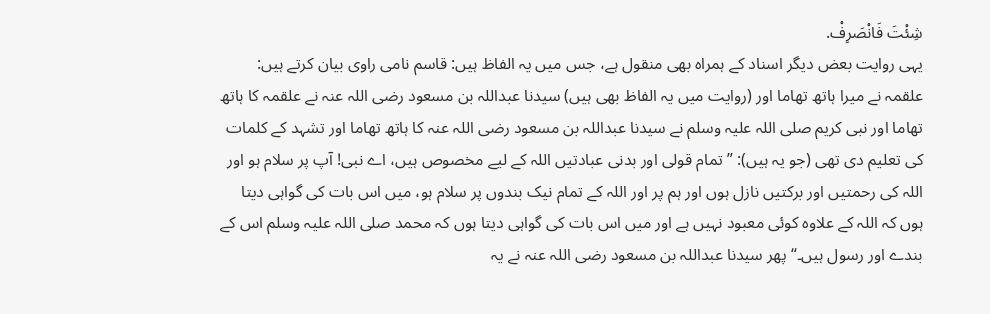شِئْتَ فَانْصَرِفْ.
یہی روایت بعض دیگر اسناد کے ہمراہ بھی منقول ہے، جس میں یہ الفاظ ہیں: قاسم نامی راوی بیان کرتے ہیں: علقمہ نے میرا ہاتھ تھاما اور (روایت میں یہ الفاظ بھی ہیں) سیدنا عبداللہ بن مسعود رضی اللہ عنہ نے علقمہ کا ہاتھ تھاما اور نبی کریم صلی اللہ علیہ وسلم نے سیدنا عبداللہ بن مسعود رضی اللہ عنہ کا ہاتھ تھاما اور تشہد کے کلمات کی تعلیم دی تھی (جو یہ ہیں): ”تمام قولی اور بدنی عبادتیں اللہ کے لیے مخصوص ہیں، اے نبی! آپ پر سلام ہو اور اللہ کی رحمتیں اور برکتیں نازل ہوں اور ہم پر اور اللہ کے تمام نیک بندوں پر سلام ہو، میں اس بات کی گواہی دیتا ہوں کہ اللہ کے علاوہ کوئی معبود نہیں ہے اور میں اس بات کی گواہی دیتا ہوں کہ محمد صلی اللہ علیہ وسلم اس کے بندے اور رسول ہیں۔“ پھر سیدنا عبداللہ بن مسعود رضی اللہ عنہ نے یہ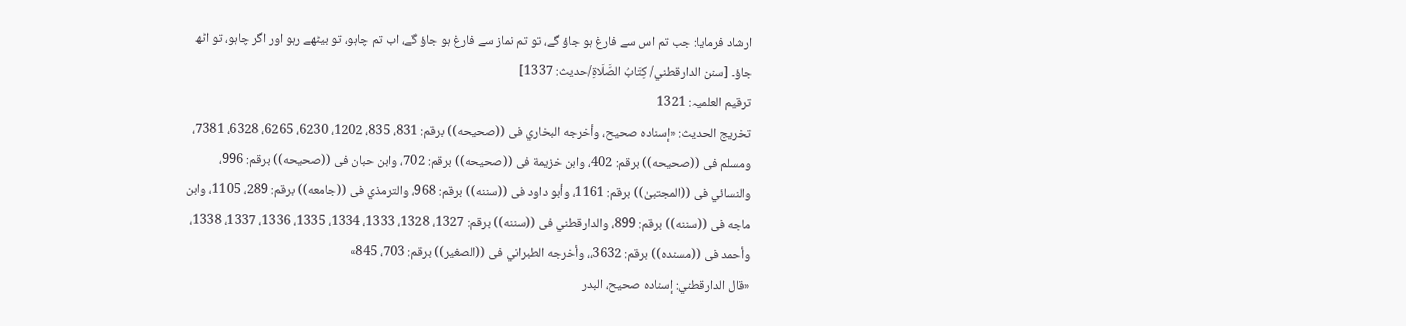ارشاد فرمایا: جب تم اس سے فارغ ہو جاؤ گے، تو تم نماز سے فارغ ہو جاؤ گے، اب تم چاہو، تو بیٹھے رہو اور اگر چاہو، تو اٹھ جاؤ۔ [سنن الدارقطني/ كِتَابُ الصَّلَاةِ/حدیث: 1337]
ترقیم العلمیہ: 1321
تخریج الحدیث: «إسناده صحيح، وأخرجه البخاري فى ((صحيحه)) برقم: 831، 835، 1202، 6230، 6265، 6328، 7381، ومسلم فى ((صحيحه)) برقم: 402، وابن خزيمة فى ((صحيحه)) برقم: 702، وابن حبان فى ((صحيحه)) برقم: 996، والنسائي فى ((المجتبیٰ)) برقم: 1161، وأبو داود فى ((سننه)) برقم: 968، والترمذي فى ((جامعه)) برقم: 289، 1105، وابن ماجه فى ((سننه)) برقم: 899، والدارقطني فى ((سننه)) برقم: 1327، 1328، 1333، 1334، 1335، 1336، 1337، 1338، وأحمد فى ((مسنده)) برقم: 3632،، وأخرجه الطبراني فى ((الصغير)) برقم: 703، 845»
«قال الدارقطني: إسناده صحيح، البدر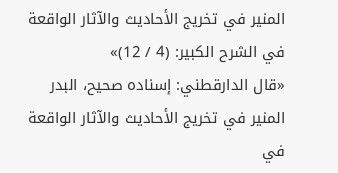المنير في تخريج الأحاديث والآثار الواقعة في الشرح الكبير: (4 / 12)»
«قال الدارقطني: إسناده صحيح، البدر المنير في تخريج الأحاديث والآثار الواقعة في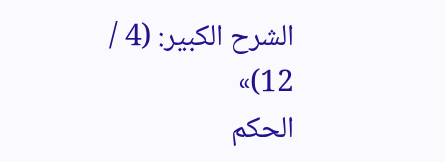الشرح الكبير: (4 / 12)»
الحكم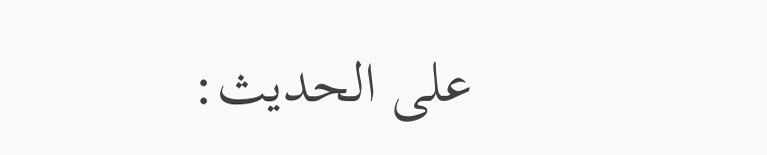على الحديث: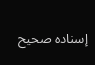إسناده صحيح